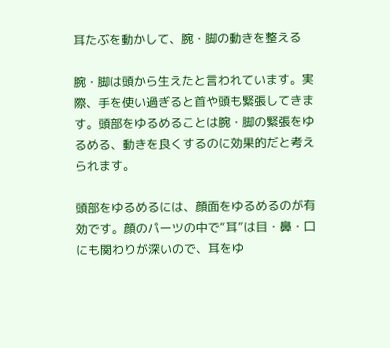耳たぶを動かして、腕・脚の動きを整える

腕・脚は頭から生えたと言われています。実際、手を使い過ぎると首や頭も緊張してきます。頭部をゆるめることは腕・脚の緊張をゆるめる、動きを良くするのに効果的だと考えられます。

頭部をゆるめるには、顔面をゆるめるのが有効です。顔のパーツの中で“耳”は目・鼻・口にも関わりが深いので、耳をゆ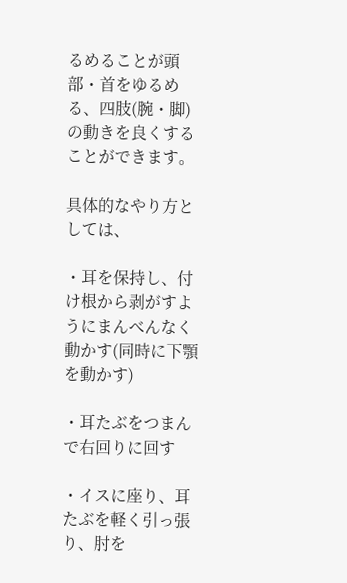るめることが頭部・首をゆるめる、四肢(腕・脚)の動きを良くすることができます。

具体的なやり方としては、

・耳を保持し、付け根から剥がすようにまんべんなく動かす(同時に下顎を動かす)

・耳たぶをつまんで右回りに回す

・イスに座り、耳たぶを軽く引っ張り、肘を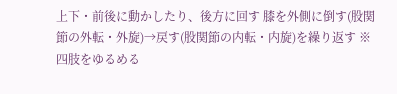上下・前後に動かしたり、後方に回す 膝を外側に倒す(股関節の外転・外旋)→戻す(股関節の内転・内旋)を繰り返す ※四肢をゆるめる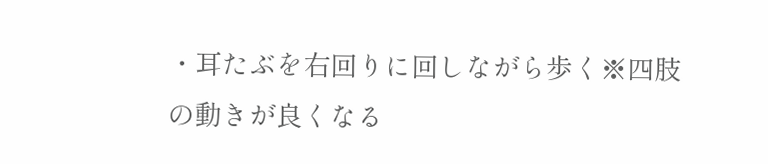・耳たぶを右回りに回しながら歩く※四肢の動きが良くなる